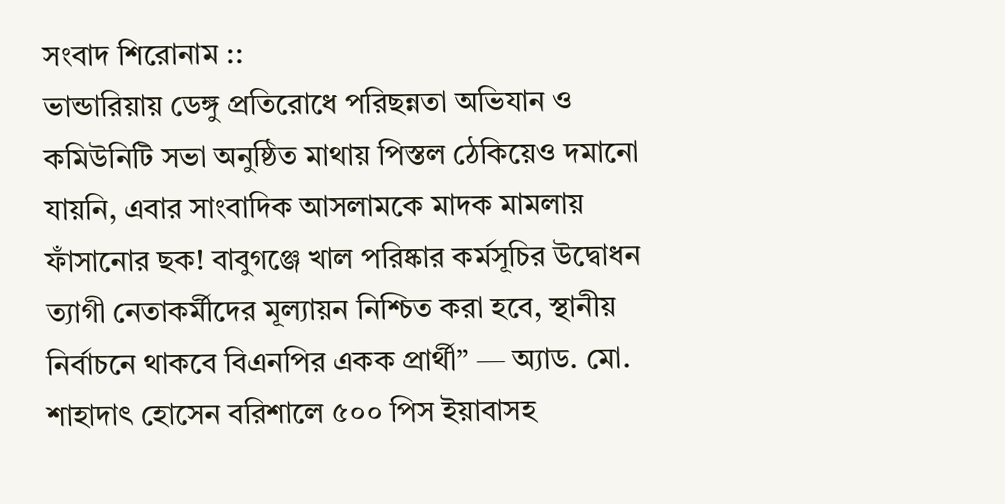সংবাদ শিরোনাম ::
ভান্ডারিয়ায় ডেঙ্গু প্রতিরোধে পরিছন্নতা অভিযান ও কমিউনিটি সভা অনুষ্ঠিত মাথায় পিস্তল ঠেকিয়েও দমানো যায়নি, এবার সাংবাদিক আসলামকে মাদক মামলায় ফাঁসানোর ছক! বাবুগঞ্জে খাল পরিষ্কার কর্মসূচির উদ্বোধন ত্যাগী নেতাকর্মীদের মূল্যায়ন নিশ্চিত করা হবে, স্থানীয় নির্বাচনে থাকবে বিএনপির একক প্রার্থী” — অ্যাড. মো. শাহাদাৎ হোসেন বরিশালে ৫০০ পিস ইয়াবাসহ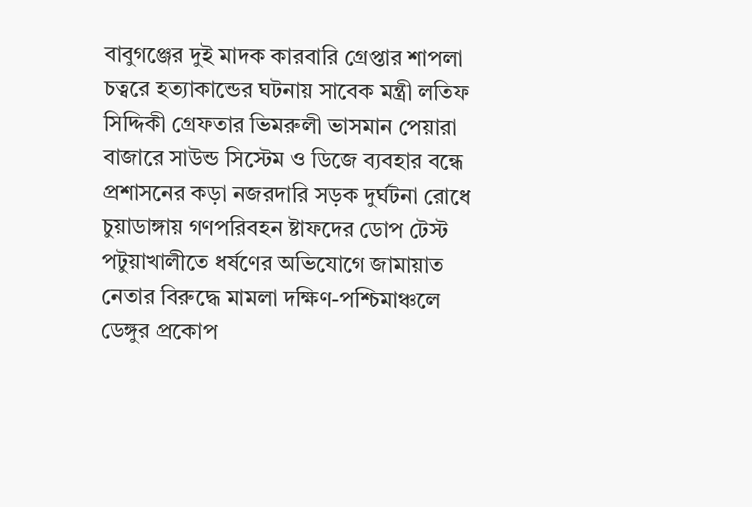বাবুগঞ্জের দুই মাদক কারবারি গ্রেপ্তার শাপলা চত্বরে হত্যাকান্ডের ঘটনায় সাবেক মন্ত্রী লতিফ সিদ্দিকী গ্রেফতার ভিমরুলী ভাসমান পেয়ারা বাজারে সাউন্ড সিস্টেম ও ডিজে ব্যবহার বন্ধে প্রশাসনের কড়া নজরদারি সড়ক দুর্ঘটনা রোধে চুয়াডাঙ্গায় গণপরিবহন ষ্টাফদের ডোপ টেস্ট পটুয়াখালীতে ধর্ষণের অভিযোগে জামায়াত নেতার বিরুদ্ধে মামলা দক্ষিণ-পশ্চিমাঞ্চলে ডেঙ্গুর প্রকোপ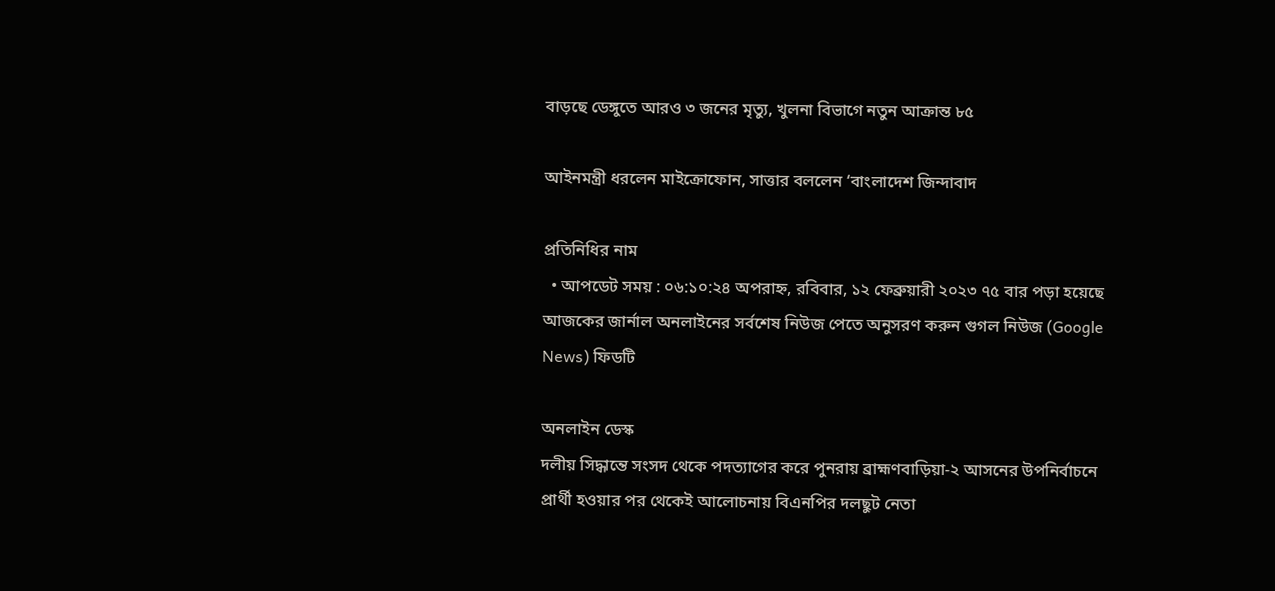বাড়ছে ডেঙ্গুতে আরও ৩ জনের মৃত্যু, খুলনা বিভাগে নতুন আক্রান্ত ৮৫

আইনমন্ত্রী ধরলেন মাইক্রোফোন, সাত্তার বললেন ‘বাংলাদেশ জিন্দাবাদ

প্রতিনিধির নাম
  • আপডেট সময় : ০৬:১০:২৪ অপরাহ্ন, রবিবার, ১২ ফেব্রুয়ারী ২০২৩ ৭৫ বার পড়া হয়েছে
আজকের জার্নাল অনলাইনের সর্বশেষ নিউজ পেতে অনুসরণ করুন গুগল নিউজ (Google News) ফিডটি

অনলাইন ডেস্ক
দলীয় সিদ্ধান্তে সংসদ থেকে পদত্যাগের করে পুনরায় ব্রাহ্মণবাড়িয়া-২ আসনের উপনির্বাচনে প্রার্থী হওয়ার পর থেকেই আলোচনায় বিএনপির দলছুট নেতা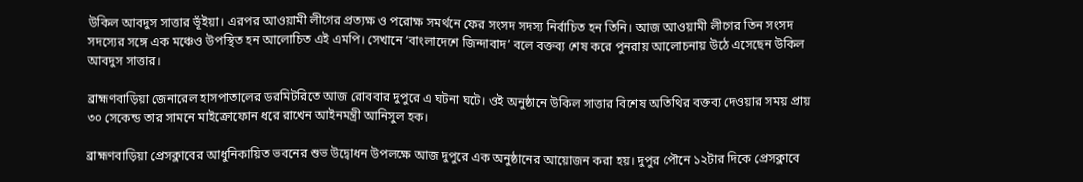উকিল আবদুস সাত্তার ভূঁইয়া। এরপর আওয়ামী লীগের প্রত্যক্ষ ও পরোক্ষ সমর্থনে ফের সংসদ সদস্য নির্বাচিত হন তিনি। আজ আওয়ামী লীগের তিন সংসদ সদস্যের সঙ্গে এক মঞ্চেও উপস্থিত হন আলোচিত এই এমপি। সেখানে ‘বাংলাদেশে জিন্দাবাদ’ বলে বক্তব্য শেষ করে পুনরায় আলোচনায় উঠে এসেছেন উকিল আবদুস সাত্তার।

ব্রাহ্মণবাড়িয়া জেনারেল হাসপাতালের ডরমিটরিতে আজ রোববার দুপুরে এ ঘটনা ঘটে। ওই অনুষ্ঠানে উকিল সাত্তার বিশেষ অতিথির বক্তব্য দেওয়ার সময় প্রায় ৩০ সেকেন্ড তার সামনে মাইক্রোফোন ধরে রাখেন আইনমন্ত্রী আনিসুল হক।

ব্রাহ্মণবাড়িয়া প্রেসক্লাবের আধুনিকায়িত ভবনের শুভ উদ্বোধন উপলক্ষে আজ দুপুরে এক অনুষ্ঠানের আয়োজন করা হয়। দুপুর পৌনে ১২টার দিকে প্রেসক্লাবে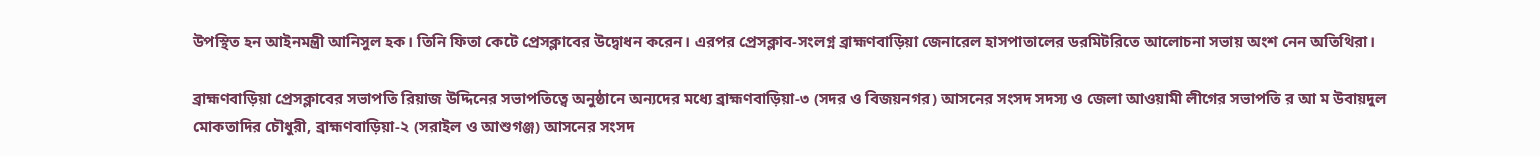উপস্থিত হন আইনমন্ত্রী আনিসুল হক। তিনি ফিতা কেটে প্রেসক্লাবের উদ্বোধন করেন। এরপর প্রেসক্লাব-সংলগ্ন ব্রাহ্মণবাড়িয়া জেনারেল হাসপাতালের ডরমিটরিতে আলোচনা সভায় অংশ নেন অতিথিরা।

ব্রাহ্মণবাড়িয়া প্রেসক্লাবের সভাপতি রিয়াজ উদ্দিনের সভাপতিত্বে অনুষ্ঠানে অন্যদের মধ্যে ব্রাহ্মণবাড়িয়া-৩ (সদর ও বিজয়নগর) আসনের সংসদ সদস্য ও জেলা আওয়ামী লীগের সভাপতি র আ ম উবায়দুল মোকতাদির চৌধুরী, ব্রাহ্মণবাড়িয়া-২ (সরাইল ও আশুগঞ্জ) আসনের সংসদ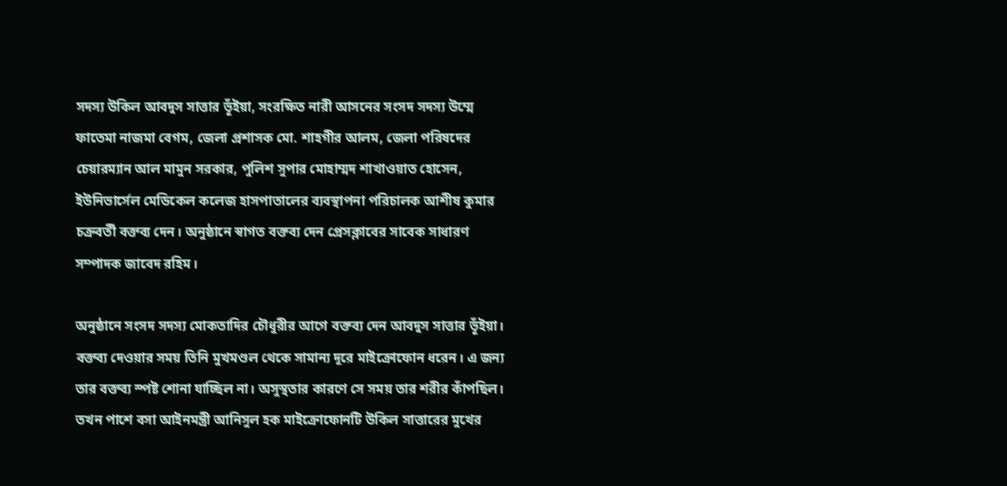সদস্য উকিল আবদুস সাত্তার ভূঁইয়া, সংরক্ষিত নারী আসনের সংসদ সদস্য উম্মে ফাতেমা নাজমা বেগম, জেলা প্রশাসক মো. শাহগীর আলম, জেলা পরিষদের চেয়ারম্যান আল মামুন সরকার, পুলিশ সুপার মোহাম্মদ শাখাওয়াত হোসেন, ইউনিভার্সেল মেডিকেল কলেজ হাসপাতালের ব্যবস্থাপনা পরিচালক আশীষ কুমার চক্রবর্তী বক্তব্য দেন। অনুষ্ঠানে স্বাগত বক্তব্য দেন প্রেসক্লাবের সাবেক সাধারণ সম্পাদক জাবেদ রহিম।

অনুষ্ঠানে সংসদ সদস্য মোকতাদির চৌধুরীর আগে বক্তব্য দেন আবদুস সাত্তার ভূঁইয়া। বক্তব্য দেওয়ার সময় তিনি মুখমণ্ডল থেকে সামান্য দূরে মাইক্রোফোন ধরেন। এ জন্য তার বক্তব্য স্পষ্ট শোনা যাচ্ছিল না। অসুস্থতার কারণে সে সময় তার শরীর কাঁপছিল। তখন পাশে বসা আইনমন্ত্রী আনিসুল হক মাইক্রোফোনটি উকিল সাত্তারের মুখের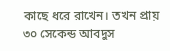কাছে ধরে রাখেন। তখন প্রায় ৩০ সেকেন্ড আবদুস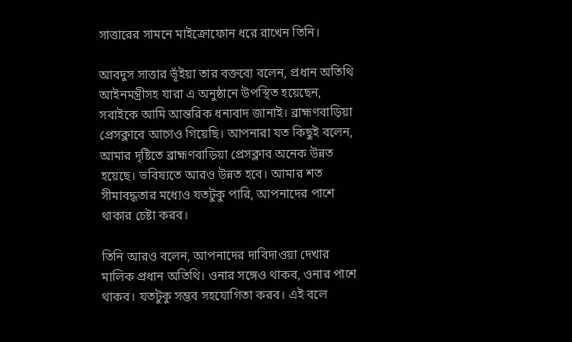সাত্তারের সামনে মাইক্রোফোন ধরে রাখেন তিনি।

আবদুস সাত্তার ভূঁইয়া তার বক্তব্যে বলেন, প্রধান অতিথি আইনমন্ত্রীসহ যারা এ অনুষ্ঠানে উপস্থিত হয়েছেন, সবাইকে আমি আন্তরিক ধন্যবাদ জানাই। ব্রাহ্মণবাড়িয়া প্রেসক্লাবে আগেও গিয়েছি। আপনারা যত কিছুই বলেন, আমার দৃষ্টিতে ব্রাহ্মণবাড়িয়া প্রেসক্লাব অনেক উন্নত হয়েছে। ভবিষ্যতে আরও উন্নত হবে। আমার শত সীমাবদ্ধতার মধ্যেও যতটুকু পারি, আপনাদের পাশে থাকার চেষ্টা করব।

তিনি আরও বলেন, আপনাদের দাবিদাওয়া দেখার মালিক প্রধান অতিথি। ওনার সঙ্গেও থাকব, ওনার পাশে থাকব। যতটুকু সম্ভব সহযোগিতা করব। এই বলে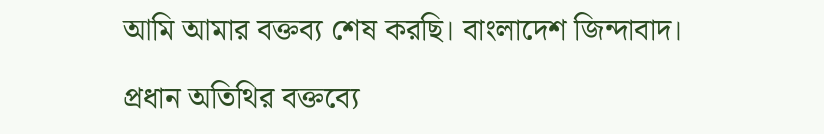আমি আমার বক্তব্য শেষ করছি। বাংলাদেশ জিন্দাবাদ।

প্রধান অতিথির বক্তব্যে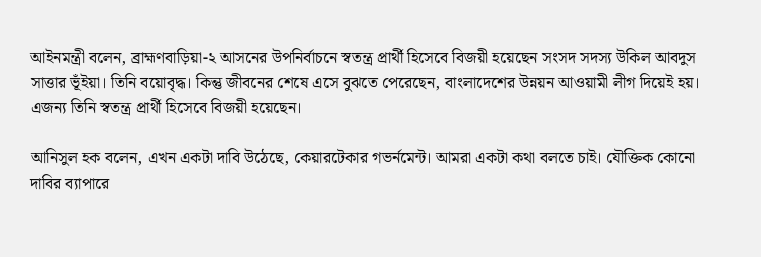আইনমন্ত্রী বলেন, ব্রাহ্মণবাড়িয়া-২ আসনের উপনির্বাচনে স্বতন্ত্র প্রার্থী হিসেবে বিজয়ী হয়েছেন সংসদ সদস্য উকিল আবদুস সাত্তার ভূঁইয়া। তিনি বয়োবৃদ্ধ। কিন্তু জীবনের শেষে এসে বুঝতে পেরেছেন, বাংলাদেশের উন্নয়ন আওয়ামী লীগ দিয়েই হয়। এজন্য তিনি স্বতন্ত্র প্রার্থী হিসেবে বিজয়ী হয়েছেন।

আনিসুল হক বলেন, এখন একটা দাবি উঠেছে, কেয়ারটেকার গভর্নমেন্ট। আমরা একটা কথা বলতে চাই। যৌক্তিক কোনো দাবির ব্যাপারে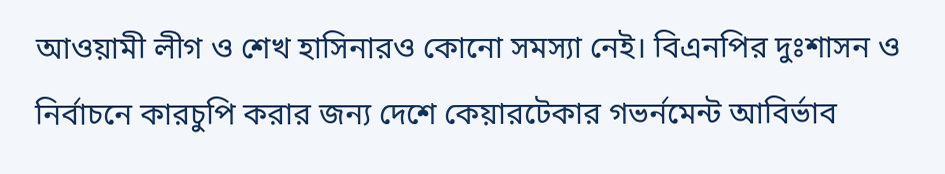আওয়ামী লীগ ও শেখ হাসিনারও কোনো সমস্যা নেই। বিএনপির দুঃশাসন ও নির্বাচনে কারচুপি করার জন্য দেশে কেয়ারটেকার গভর্নমেন্ট আবির্ভাব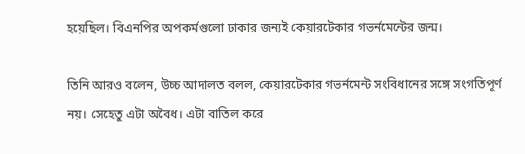হয়েছিল। বিএনপির অপকর্মগুলো ঢাকার জন্যই কেয়ারটেকার গভর্নমেন্টের জন্ম।

তিনি আরও বলেন, উচ্চ আদালত বলল, কেয়ারটেকার গভর্নমেন্ট সংবিধানের সঙ্গে সংগতিপূর্ণ নয়। সেহেতু এটা অবৈধ। এটা বাতিল করে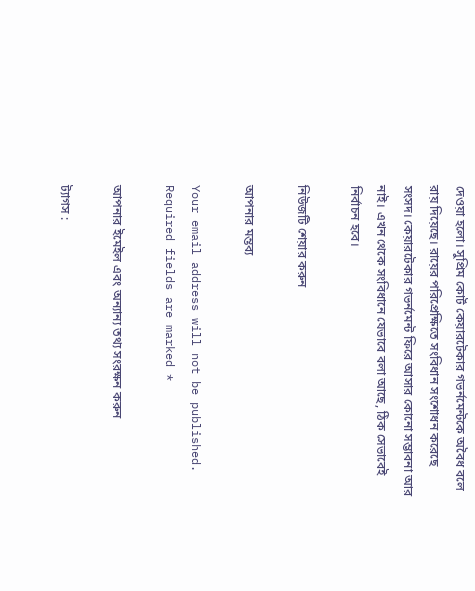দেওয়া হলো। সুপ্রিম কোর্ট কেয়ারটেকার গভর্নমেন্টকে অবৈধ বলে রায় দিয়েছে। রায়ের পরিপ্রেক্ষিতে সংবিধান সংশোধন করেছে সংসদ। কেয়ারটেকার গভর্নমেন্ট ফিরে আসার কোনো সম্ভাবনা আর নাই। এখন থেকে সংবিধানে যেভাবে বলা আছে, ঠিক সেভাবেই নির্বাচন হবে।

নিউজটি শেয়ার করুন

আপনার মন্তব্য

Your email address will not be published. Required fields are marked *

আপনার ইমেইল এবং অন্যান্য তথ্য সংরক্ষন করুন

ট্যাগস :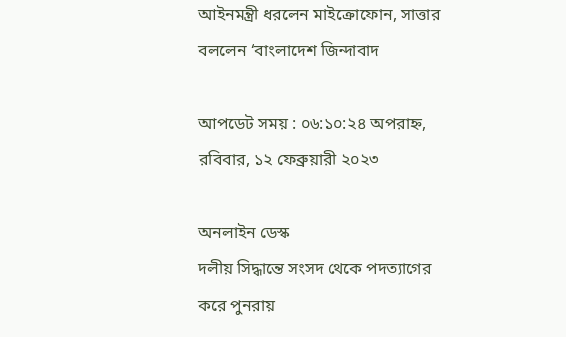আইনমন্ত্রী ধরলেন মাইক্রোফোন, সাত্তার বললেন ‘বাংলাদেশ জিন্দাবাদ

আপডেট সময় : ০৬:১০:২৪ অপরাহ্ন, রবিবার, ১২ ফেব্রুয়ারী ২০২৩

অনলাইন ডেস্ক
দলীয় সিদ্ধান্তে সংসদ থেকে পদত্যাগের করে পুনরায়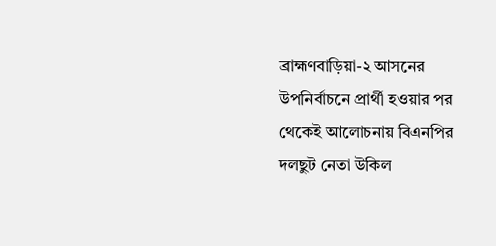ব্রাহ্মণবাড়িয়া-২ আসনের উপনির্বাচনে প্রার্থী হওয়ার পর থেকেই আলোচনায় বিএনপির দলছুট নেতা উকিল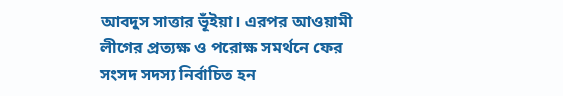আবদুস সাত্তার ভূঁইয়া। এরপর আওয়ামী লীগের প্রত্যক্ষ ও পরোক্ষ সমর্থনে ফের সংসদ সদস্য নির্বাচিত হন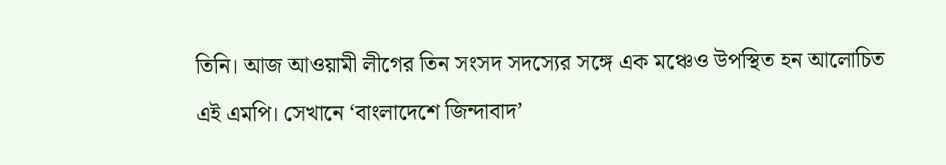তিনি। আজ আওয়ামী লীগের তিন সংসদ সদস্যের সঙ্গে এক মঞ্চেও উপস্থিত হন আলোচিত এই এমপি। সেখানে ‘বাংলাদেশে জিন্দাবাদ’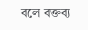বলে বক্তব্য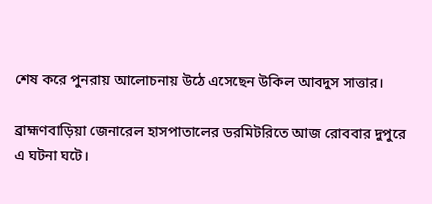শেষ করে পুনরায় আলোচনায় উঠে এসেছেন উকিল আবদুস সাত্তার।

ব্রাহ্মণবাড়িয়া জেনারেল হাসপাতালের ডরমিটরিতে আজ রোববার দুপুরে এ ঘটনা ঘটে।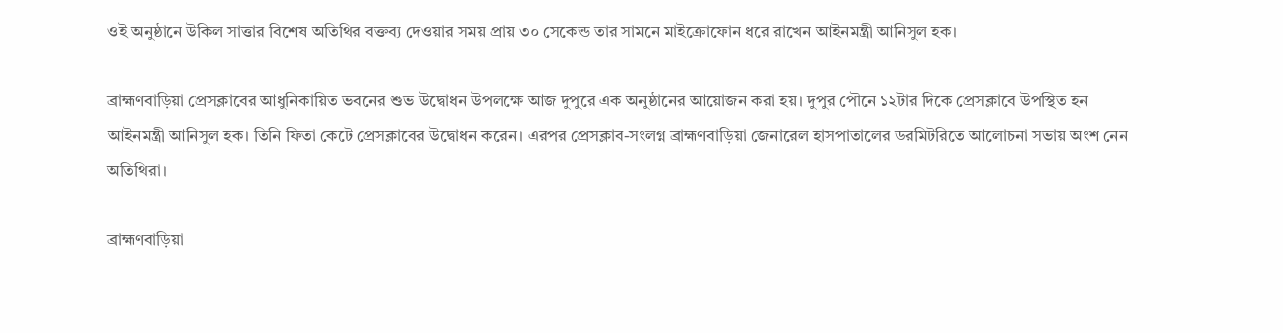ওই অনুষ্ঠানে উকিল সাত্তার বিশেষ অতিথির বক্তব্য দেওয়ার সময় প্রায় ৩০ সেকেন্ড তার সামনে মাইক্রোফোন ধরে রাখেন আইনমন্ত্রী আনিসুল হক।

ব্রাহ্মণবাড়িয়া প্রেসক্লাবের আধুনিকায়িত ভবনের শুভ উদ্বোধন উপলক্ষে আজ দুপুরে এক অনুষ্ঠানের আয়োজন করা হয়। দুপুর পৌনে ১২টার দিকে প্রেসক্লাবে উপস্থিত হন আইনমন্ত্রী আনিসুল হক। তিনি ফিতা কেটে প্রেসক্লাবের উদ্বোধন করেন। এরপর প্রেসক্লাব-সংলগ্ন ব্রাহ্মণবাড়িয়া জেনারেল হাসপাতালের ডরমিটরিতে আলোচনা সভায় অংশ নেন অতিথিরা।

ব্রাহ্মণবাড়িয়া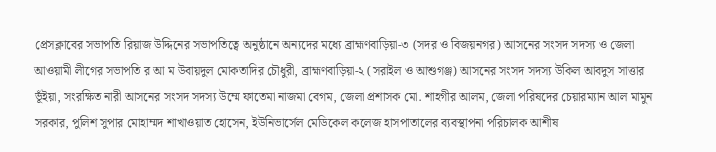প্রেসক্লাবের সভাপতি রিয়াজ উদ্দিনের সভাপতিত্বে অনুষ্ঠানে অন্যদের মধ্যে ব্রাহ্মণবাড়িয়া-৩ (সদর ও বিজয়নগর) আসনের সংসদ সদস্য ও জেলা আওয়ামী লীগের সভাপতি র আ ম উবায়দুল মোকতাদির চৌধুরী, ব্রাহ্মণবাড়িয়া-২ (সরাইল ও আশুগঞ্জ) আসনের সংসদ সদস্য উকিল আবদুস সাত্তার ভূঁইয়া, সংরক্ষিত নারী আসনের সংসদ সদস্য উম্মে ফাতেমা নাজমা বেগম, জেলা প্রশাসক মো. শাহগীর আলম, জেলা পরিষদের চেয়ারম্যান আল মামুন সরকার, পুলিশ সুপার মোহাম্মদ শাখাওয়াত হোসেন, ইউনিভার্সেল মেডিকেল কলেজ হাসপাতালের ব্যবস্থাপনা পরিচালক আশীষ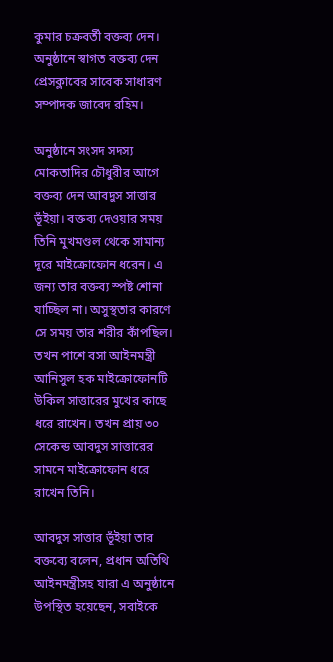কুমার চক্রবর্তী বক্তব্য দেন। অনুষ্ঠানে স্বাগত বক্তব্য দেন প্রেসক্লাবের সাবেক সাধারণ সম্পাদক জাবেদ রহিম।

অনুষ্ঠানে সংসদ সদস্য মোকতাদির চৌধুরীর আগে বক্তব্য দেন আবদুস সাত্তার ভূঁইয়া। বক্তব্য দেওয়ার সময় তিনি মুখমণ্ডল থেকে সামান্য দূরে মাইক্রোফোন ধরেন। এ জন্য তার বক্তব্য স্পষ্ট শোনা যাচ্ছিল না। অসুস্থতার কারণে সে সময় তার শরীর কাঁপছিল। তখন পাশে বসা আইনমন্ত্রী আনিসুল হক মাইক্রোফোনটি উকিল সাত্তারের মুখের কাছে ধরে রাখেন। তখন প্রায় ৩০ সেকেন্ড আবদুস সাত্তারের সামনে মাইক্রোফোন ধরে রাখেন তিনি।

আবদুস সাত্তার ভূঁইয়া তার বক্তব্যে বলেন, প্রধান অতিথি আইনমন্ত্রীসহ যারা এ অনুষ্ঠানে উপস্থিত হয়েছেন, সবাইকে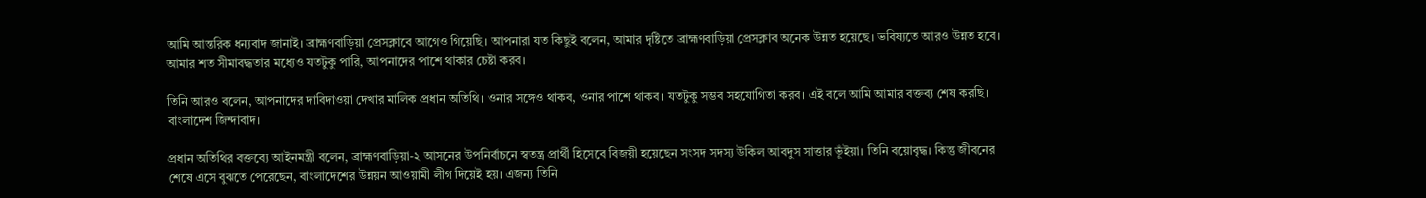আমি আন্তরিক ধন্যবাদ জানাই। ব্রাহ্মণবাড়িয়া প্রেসক্লাবে আগেও গিয়েছি। আপনারা যত কিছুই বলেন, আমার দৃষ্টিতে ব্রাহ্মণবাড়িয়া প্রেসক্লাব অনেক উন্নত হয়েছে। ভবিষ্যতে আরও উন্নত হবে। আমার শত সীমাবদ্ধতার মধ্যেও যতটুকু পারি, আপনাদের পাশে থাকার চেষ্টা করব।

তিনি আরও বলেন, আপনাদের দাবিদাওয়া দেখার মালিক প্রধান অতিথি। ওনার সঙ্গেও থাকব, ওনার পাশে থাকব। যতটুকু সম্ভব সহযোগিতা করব। এই বলে আমি আমার বক্তব্য শেষ করছি। বাংলাদেশ জিন্দাবাদ।

প্রধান অতিথির বক্তব্যে আইনমন্ত্রী বলেন, ব্রাহ্মণবাড়িয়া-২ আসনের উপনির্বাচনে স্বতন্ত্র প্রার্থী হিসেবে বিজয়ী হয়েছেন সংসদ সদস্য উকিল আবদুস সাত্তার ভূঁইয়া। তিনি বয়োবৃদ্ধ। কিন্তু জীবনের শেষে এসে বুঝতে পেরেছেন, বাংলাদেশের উন্নয়ন আওয়ামী লীগ দিয়েই হয়। এজন্য তিনি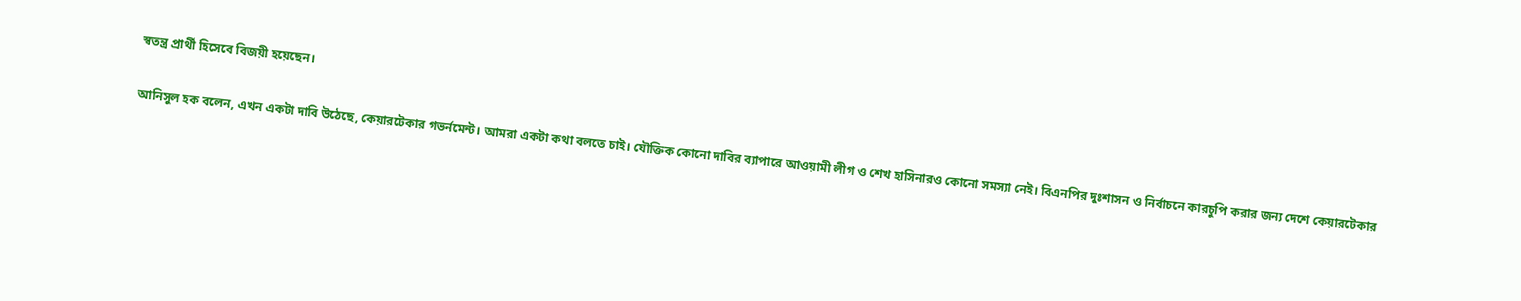স্বতন্ত্র প্রার্থী হিসেবে বিজয়ী হয়েছেন।

আনিসুল হক বলেন, এখন একটা দাবি উঠেছে, কেয়ারটেকার গভর্নমেন্ট। আমরা একটা কথা বলতে চাই। যৌক্তিক কোনো দাবির ব্যাপারে আওয়ামী লীগ ও শেখ হাসিনারও কোনো সমস্যা নেই। বিএনপির দুঃশাসন ও নির্বাচনে কারচুপি করার জন্য দেশে কেয়ারটেকার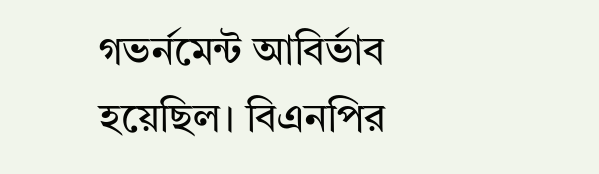গভর্নমেন্ট আবির্ভাব হয়েছিল। বিএনপির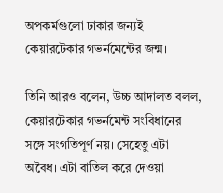অপকর্মগুলো ঢাকার জন্যই কেয়ারটেকার গভর্নমেন্টের জন্ম।

তিনি আরও বলেন, উচ্চ আদালত বলল, কেয়ারটেকার গভর্নমেন্ট সংবিধানের সঙ্গে সংগতিপূর্ণ নয়। সেহেতু এটা অবৈধ। এটা বাতিল করে দেওয়া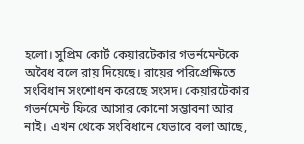হলো। সুপ্রিম কোর্ট কেয়ারটেকার গভর্নমেন্টকে অবৈধ বলে রায় দিয়েছে। রায়ের পরিপ্রেক্ষিতে সংবিধান সংশোধন করেছে সংসদ। কেয়ারটেকার গভর্নমেন্ট ফিরে আসার কোনো সম্ভাবনা আর নাই। এখন থেকে সংবিধানে যেভাবে বলা আছে,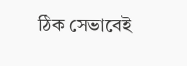ঠিক সেভাবেই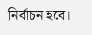নির্বাচন হবে।